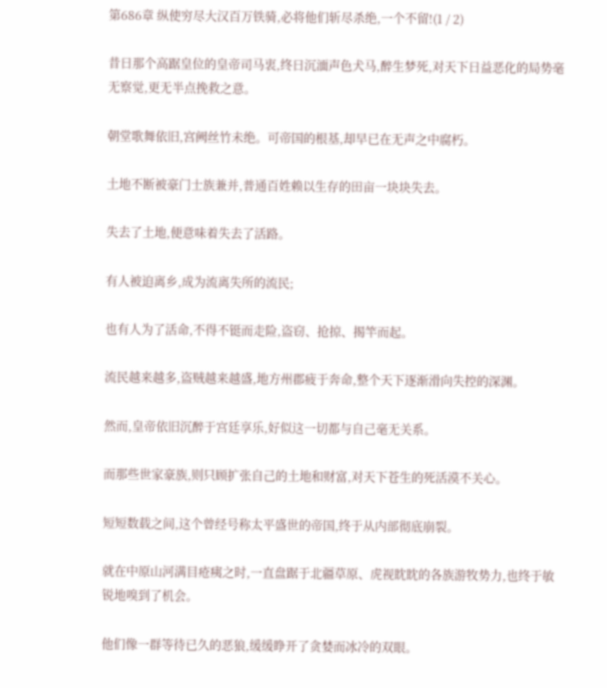第686章 纵使穷尽大汉百万铁骑,必将他们斩尽杀绝,一个不留!(1 / 2)

昔日那个高踞皇位的皇帝司马衷,终日沉湎声色犬马,醉生梦死,对天下日益恶化的局势毫无察觉,更无半点挽救之意。

朝堂歌舞依旧,宫阙丝竹未绝。可帝国的根基,却早已在无声之中腐朽。

土地不断被豪门士族兼并,普通百姓赖以生存的田亩一块块失去。

失去了土地,便意味着失去了活路。

有人被迫离乡,成为流离失所的流民;

也有人为了活命,不得不铤而走险,盗窃、抢掠、揭竿而起。

流民越来越多,盗贼越来越盛,地方州郡疲于奔命,整个天下逐渐滑向失控的深渊。

然而,皇帝依旧沉醉于宫廷享乐,好似这一切都与自己毫无关系。

而那些世家豪族,则只顾扩张自己的土地和财富,对天下苍生的死活漠不关心。

短短数载之间,这个曾经号称太平盛世的帝国,终于从内部彻底崩裂。

就在中原山河满目疮痍之时,一直盘踞于北疆草原、虎视眈眈的各族游牧势力,也终于敏锐地嗅到了机会。

他们像一群等待已久的恶狼,缓缓睁开了贪婪而冰冷的双眼。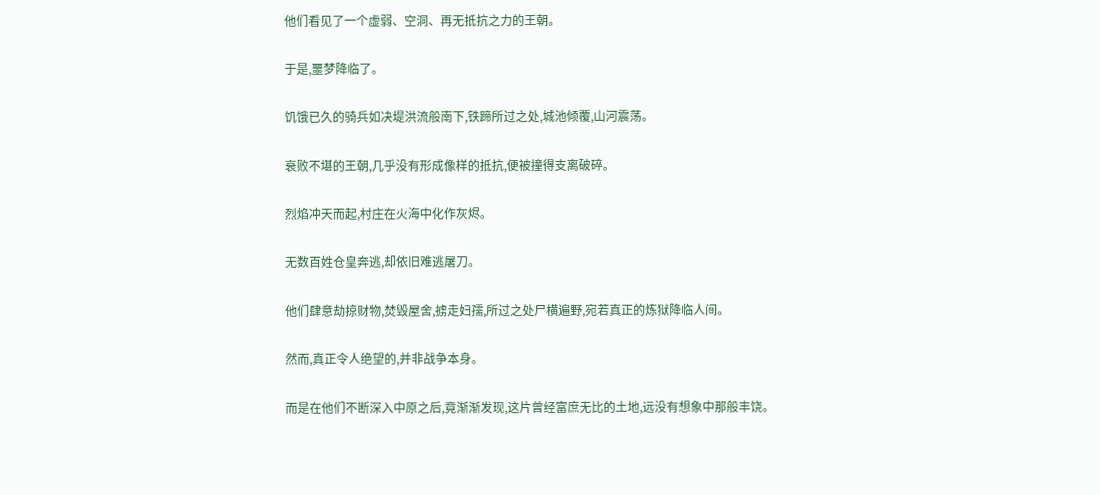他们看见了一个虚弱、空洞、再无抵抗之力的王朝。

于是,噩梦降临了。

饥饿已久的骑兵如决堤洪流般南下,铁蹄所过之处,城池倾覆,山河震荡。

衰败不堪的王朝,几乎没有形成像样的抵抗,便被撞得支离破碎。

烈焰冲天而起,村庄在火海中化作灰烬。

无数百姓仓皇奔逃,却依旧难逃屠刀。

他们肆意劫掠财物,焚毁屋舍,掳走妇孺,所过之处尸横遍野,宛若真正的炼狱降临人间。

然而,真正令人绝望的,并非战争本身。

而是在他们不断深入中原之后,竟渐渐发现,这片曾经富庶无比的土地,远没有想象中那般丰饶。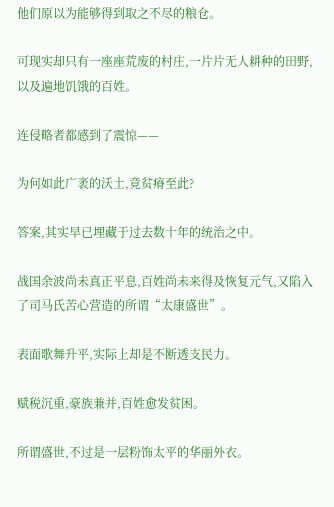他们原以为能够得到取之不尽的粮仓。

可现实却只有一座座荒废的村庄,一片片无人耕种的田野,以及遍地饥饿的百姓。

连侵略者都感到了震惊——

为何如此广袤的沃土,竟贫瘠至此?

答案,其实早已埋藏于过去数十年的统治之中。

战国余波尚未真正平息,百姓尚未来得及恢复元气,又陷入了司马氏苦心营造的所谓“太康盛世”。

表面歌舞升平,实际上却是不断透支民力。

赋税沉重,豪族兼并,百姓愈发贫困。

所谓盛世,不过是一层粉饰太平的华丽外衣。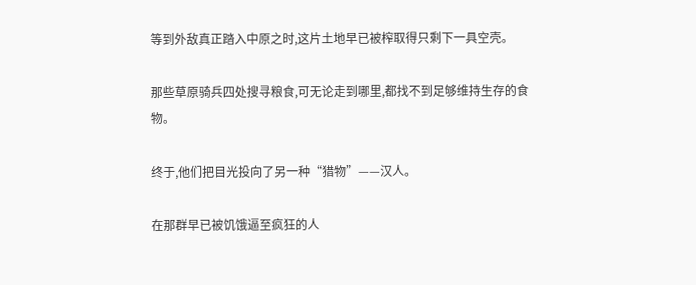等到外敌真正踏入中原之时,这片土地早已被榨取得只剩下一具空壳。

那些草原骑兵四处搜寻粮食,可无论走到哪里,都找不到足够维持生存的食物。

终于,他们把目光投向了另一种“猎物”——汉人。

在那群早已被饥饿逼至疯狂的人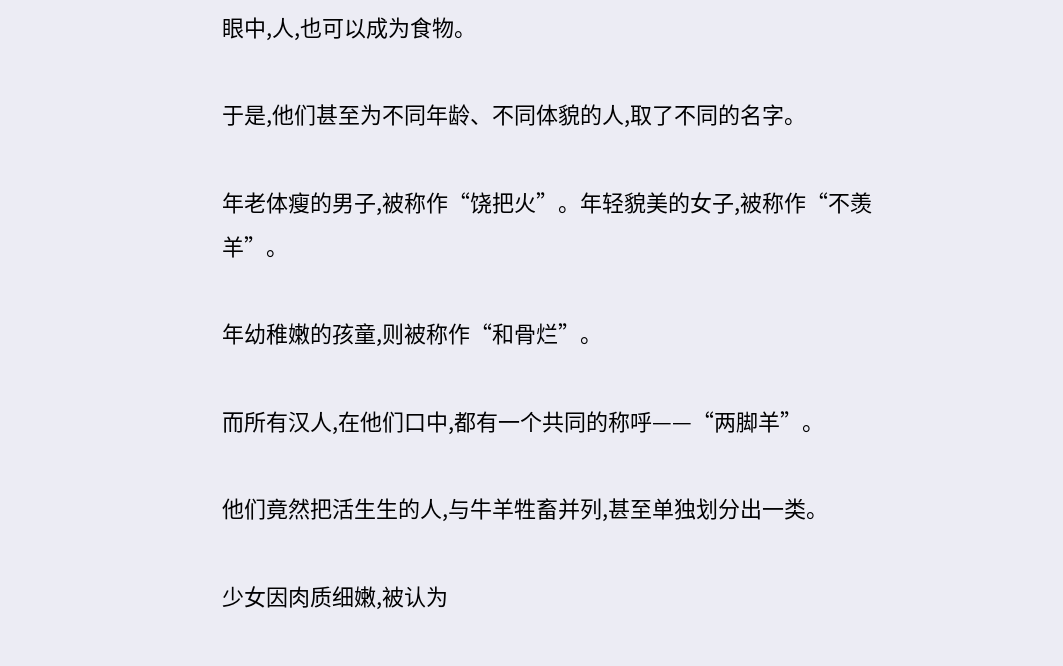眼中,人,也可以成为食物。

于是,他们甚至为不同年龄、不同体貌的人,取了不同的名字。

年老体瘦的男子,被称作“饶把火”。年轻貌美的女子,被称作“不羡羊”。

年幼稚嫩的孩童,则被称作“和骨烂”。

而所有汉人,在他们口中,都有一个共同的称呼——“两脚羊”。

他们竟然把活生生的人,与牛羊牲畜并列,甚至单独划分出一类。

少女因肉质细嫩,被认为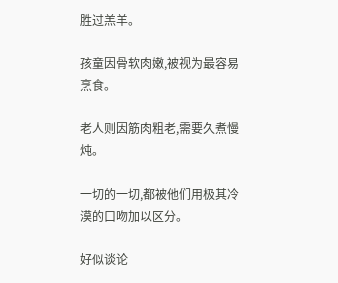胜过羔羊。

孩童因骨软肉嫩,被视为最容易烹食。

老人则因筋肉粗老,需要久煮慢炖。

一切的一切,都被他们用极其冷漠的口吻加以区分。

好似谈论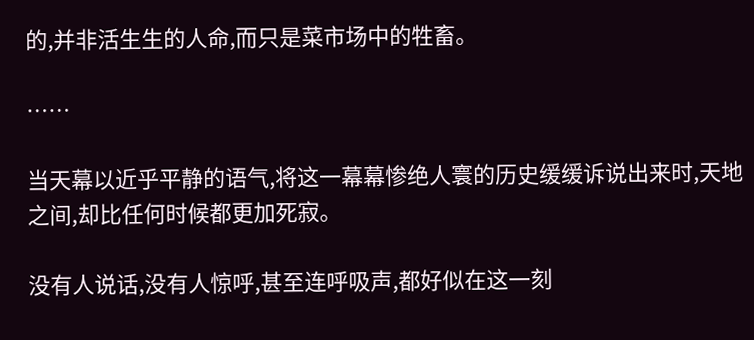的,并非活生生的人命,而只是菜市场中的牲畜。

……

当天幕以近乎平静的语气,将这一幕幕惨绝人寰的历史缓缓诉说出来时,天地之间,却比任何时候都更加死寂。

没有人说话,没有人惊呼,甚至连呼吸声,都好似在这一刻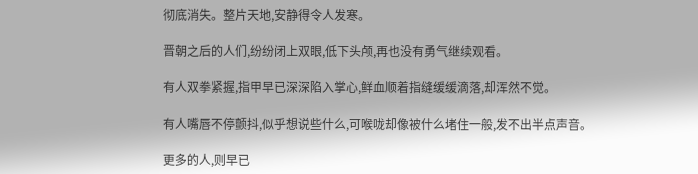彻底消失。整片天地,安静得令人发寒。

晋朝之后的人们,纷纷闭上双眼,低下头颅,再也没有勇气继续观看。

有人双拳紧握,指甲早已深深陷入掌心,鲜血顺着指缝缓缓滴落,却浑然不觉。

有人嘴唇不停颤抖,似乎想说些什么,可喉咙却像被什么堵住一般,发不出半点声音。

更多的人,则早已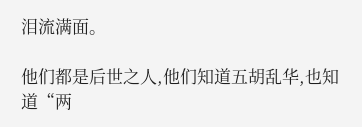泪流满面。

他们都是后世之人,他们知道五胡乱华,也知道“两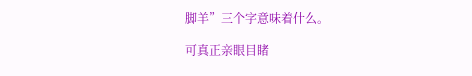脚羊”三个字意味着什么。

可真正亲眼目睹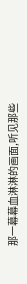那一幕幕血淋淋的画面,听见那些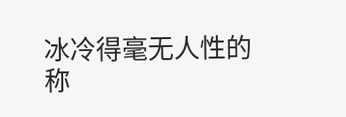冰冷得毫无人性的称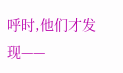呼时,他们才发现——